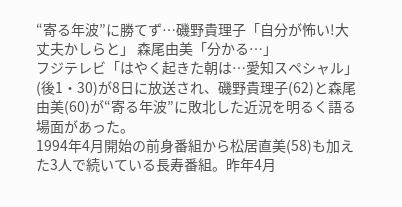“寄る年波”に勝てず…磯野貴理子「自分が怖い!大丈夫かしらと」 森尾由美「分かる…」
フジテレビ「はやく起きた朝は…愛知スペシャル」(後1・30)が8日に放送され、磯野貴理子(62)と森尾由美(60)が“寄る年波”に敗北した近況を明るく語る場面があった。
1994年4月開始の前身番組から松居直美(58)も加えた3人で続いている長寿番組。昨年4月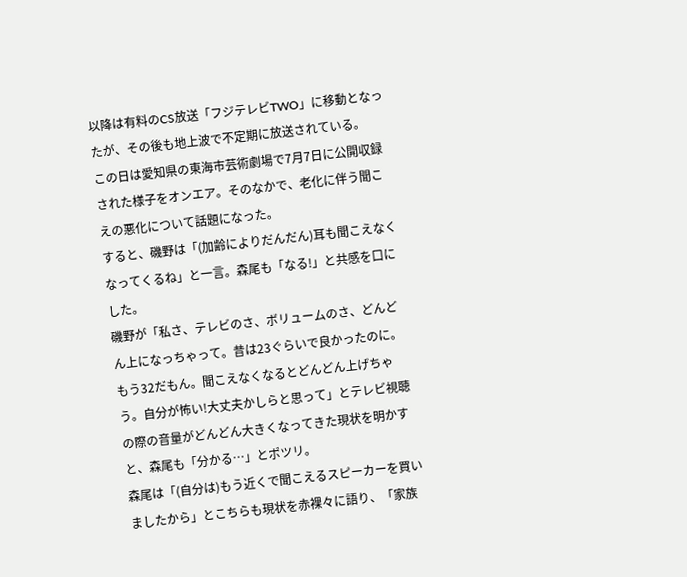以降は有料のCS放送「フジテレビTWO」に移動となったが、その後も地上波で不定期に放送されている。
この日は愛知県の東海市芸術劇場で7月7日に公開収録された様子をオンエア。そのなかで、老化に伴う聞こえの悪化について話題になった。
すると、磯野は「(加齢によりだんだん)耳も聞こえなくなってくるね」と一言。森尾も「なる!」と共感を口にした。
磯野が「私さ、テレビのさ、ボリュームのさ、どんどん上になっちゃって。昔は23ぐらいで良かったのに。もう32だもん。聞こえなくなるとどんどん上げちゃう。自分が怖い!大丈夫かしらと思って」とテレビ視聴の際の音量がどんどん大きくなってきた現状を明かすと、森尾も「分かる…」とポツリ。
森尾は「(自分は)もう近くで聞こえるスピーカーを買いましたから」とこちらも現状を赤裸々に語り、「家族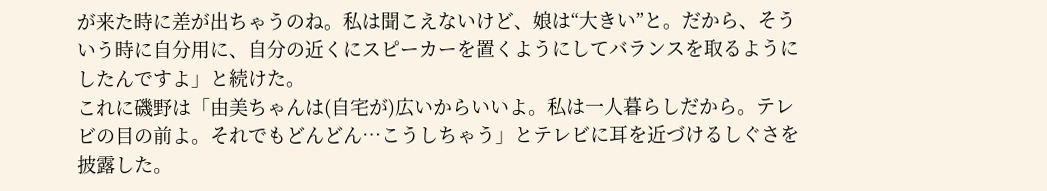が来た時に差が出ちゃうのね。私は聞こえないけど、娘は“大きい”と。だから、そういう時に自分用に、自分の近くにスピーカーを置くようにしてバランスを取るようにしたんですよ」と続けた。
これに磯野は「由美ちゃんは(自宅が)広いからいいよ。私は一人暮らしだから。テレビの目の前よ。それでもどんどん…こうしちゃう」とテレビに耳を近づけるしぐさを披露した。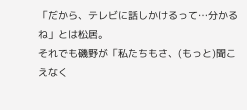「だから、テレビに話しかけるって…分かるね」とは松居。
それでも磯野が「私たちもさ、(もっと)聞こえなく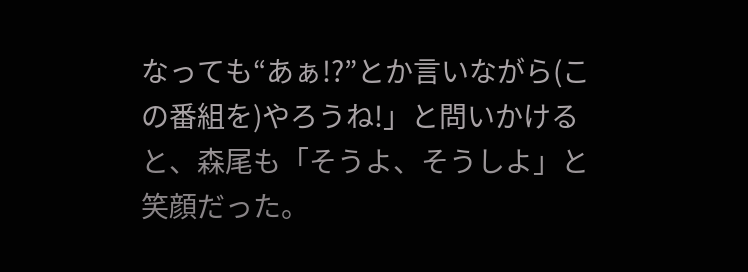なっても“あぁ!?”とか言いながら(この番組を)やろうね!」と問いかけると、森尾も「そうよ、そうしよ」と笑顔だった。